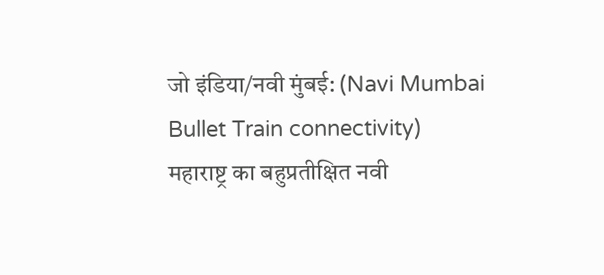जो इंडिया/नवी मुंबई: (Navi Mumbai Bullet Train connectivity)
महाराष्ट्र का बहुप्रतीक्षित नवी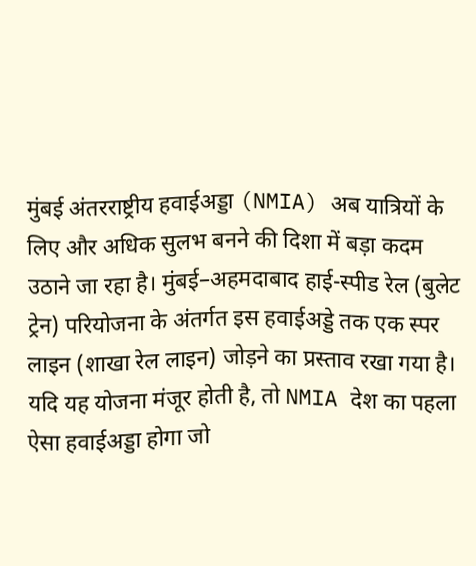मुंबई अंतरराष्ट्रीय हवाईअड्डा (NMIA) अब यात्रियों के लिए और अधिक सुलभ बनने की दिशा में बड़ा कदम उठाने जा रहा है। मुंबई–अहमदाबाद हाई-स्पीड रेल (बुलेट ट्रेन) परियोजना के अंतर्गत इस हवाईअड्डे तक एक स्पर लाइन (शाखा रेल लाइन) जोड़ने का प्रस्ताव रखा गया है। यदि यह योजना मंजूर होती है, तो NMIA देश का पहला ऐसा हवाईअड्डा होगा जो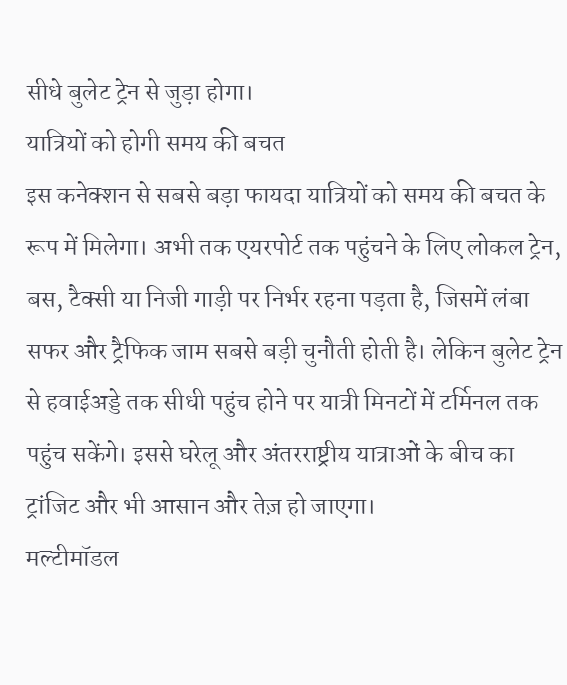सीधे बुलेट ट्रेन से जुड़ा होगा।
यात्रियों को होगी समय की बचत
इस कनेक्शन से सबसे बड़ा फायदा यात्रियों को समय की बचत के रूप में मिलेगा। अभी तक एयरपोर्ट तक पहुंचने के लिए लोकल ट्रेन, बस, टैक्सी या निजी गाड़ी पर निर्भर रहना पड़ता है, जिसमें लंबा सफर और ट्रैफिक जाम सबसे बड़ी चुनौती होती है। लेकिन बुलेट ट्रेन से हवाईअड्डे तक सीधी पहुंच होने पर यात्री मिनटों में टर्मिनल तक पहुंच सकेंगे। इससे घरेलू और अंतरराष्ट्रीय यात्राओं के बीच का ट्रांजिट और भी आसान और तेज़ हो जाएगा।
मल्टीमॉडल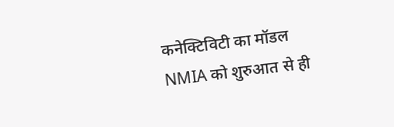कनेक्टिविटी का मॉडल
NMIA को शुरुआत से ही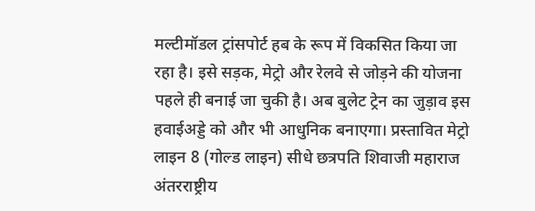मल्टीमॉडल ट्रांसपोर्ट हब के रूप में विकसित किया जा रहा है। इसे सड़क, मेट्रो और रेलवे से जोड़ने की योजना पहले ही बनाई जा चुकी है। अब बुलेट ट्रेन का जुड़ाव इस हवाईअड्डे को और भी आधुनिक बनाएगा। प्रस्तावित मेट्रो लाइन 8 (गोल्ड लाइन) सीधे छत्रपति शिवाजी महाराज अंतरराष्ट्रीय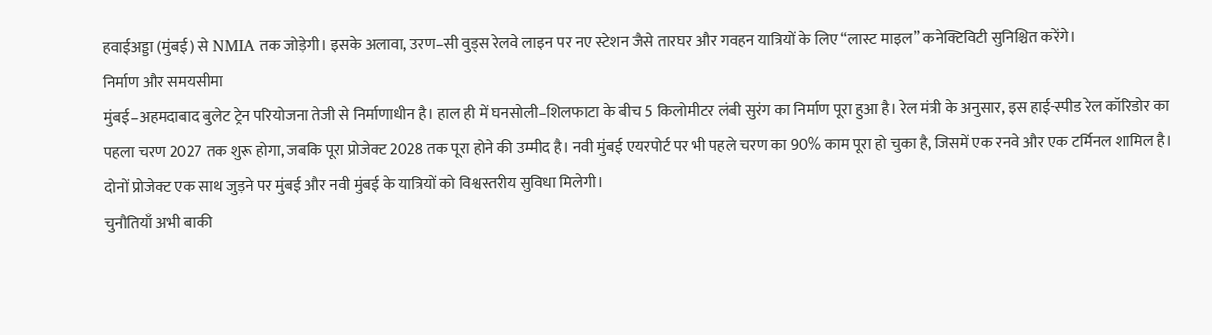हवाईअड्डा (मुंबई) से NMIA तक जोड़ेगी। इसके अलावा, उरण–सी वुड्स रेलवे लाइन पर नए स्टेशन जैसे तारघर और गवहन यात्रियों के लिए “लास्ट माइल” कनेक्टिविटी सुनिश्चित करेंगे।
निर्माण और समयसीमा
मुंबई–अहमदाबाद बुलेट ट्रेन परियोजना तेजी से निर्माणाधीन है। हाल ही में घनसोली–शिलफाटा के बीच 5 किलोमीटर लंबी सुरंग का निर्माण पूरा हुआ है। रेल मंत्री के अनुसार, इस हाई-स्पीड रेल कॉरिडोर का पहला चरण 2027 तक शुरू होगा, जबकि पूरा प्रोजेक्ट 2028 तक पूरा होने की उम्मीद है। नवी मुंबई एयरपोर्ट पर भी पहले चरण का 90% काम पूरा हो चुका है, जिसमें एक रनवे और एक टर्मिनल शामिल है। दोनों प्रोजेक्ट एक साथ जुड़ने पर मुंबई और नवी मुंबई के यात्रियों को विश्वस्तरीय सुविधा मिलेगी।
चुनौतियाँ अभी बाकी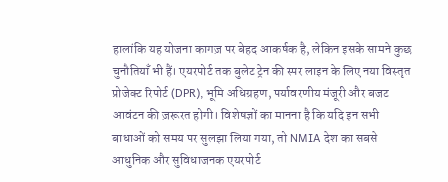हालांकि यह योजना कागज़ पर बेहद आकर्षक है, लेकिन इसके सामने कुछ चुनौतियाँ भी हैं। एयरपोर्ट तक बुलेट ट्रेन की स्पर लाइन के लिए नया विस्तृत प्रोजेक्ट रिपोर्ट (DPR), भूमि अधिग्रहण, पर्यावरणीय मंजूरी और बजट आवंटन की ज़रूरत होगी। विशेषज्ञों का मानना है कि यदि इन सभी बाधाओं को समय पर सुलझा लिया गया, तो NMIA देश का सबसे आधुनिक और सुविधाजनक एयरपोर्ट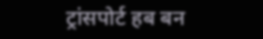ट्रांसपोर्ट हब बन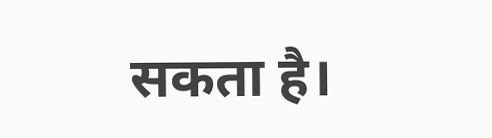सकता है।